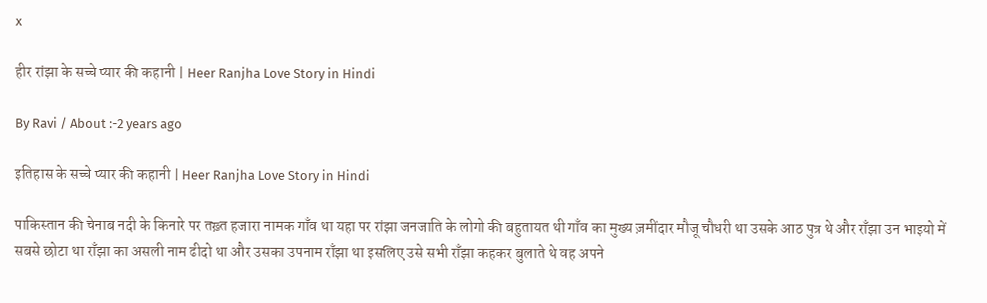x

हीर रांझा के सच्चे प्यार की कहानी | Heer Ranjha Love Story in Hindi

By Ravi / About :-2 years ago

इतिहास के सच्चे प्यार की कहानी | Heer Ranjha Love Story in Hindi

पाकिस्तान की चेनाब नदी के किनारे पर तख़्त हजारा नामक गाँव था यहा पर रांझा जनजाति के लोगो की बहुतायत थी गाँव का मुख्य ज़मींदार मौजू चौधरी था उसके आठ पुत्र थे और राँझा उन भाइयो में सबसे छोटा था राँझा का असली नाम ढीदो था और उसका उपनाम राँझा था इसलिए उसे सभी राँझा कहकर बुलाते थे वह अपने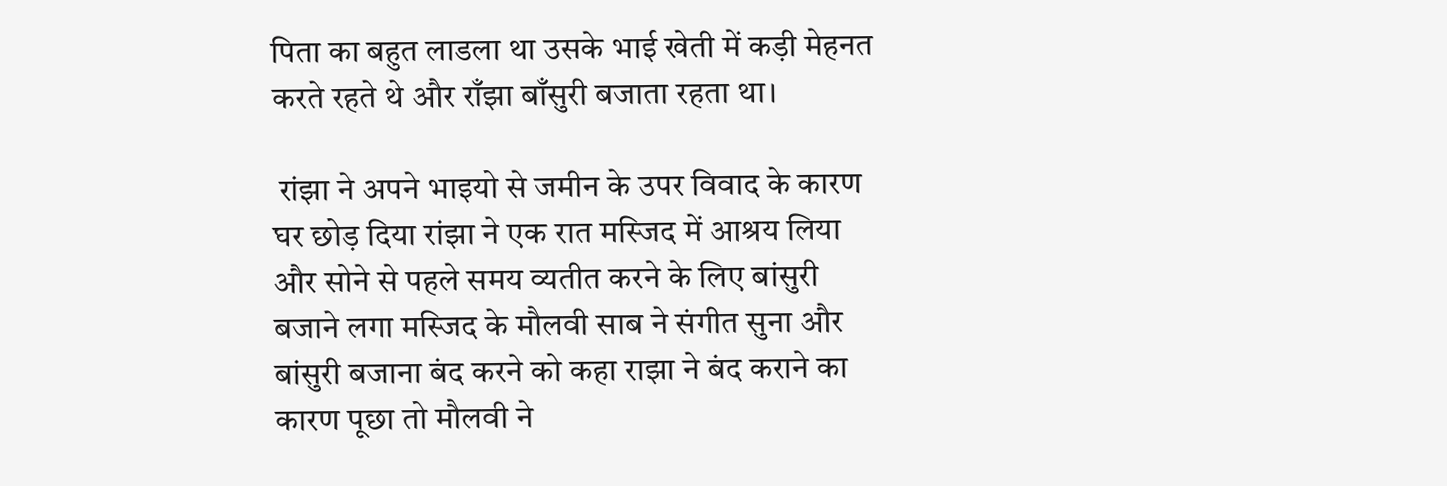पिता का बहुत लाडला था उसके भाई खेती में कड़ी मेहनत करते रहते थे और राँझा बाँसुरी बजाता रहता था।

 रांझा ने अपने भाइयो से जमीन के उपर विवाद के कारण घर छोड़ दिया रांझा ने एक रात मस्जिद में आश्रय लिया और सोने से पहले समय व्यतीत करने के लिए बांसुरी बजाने लगा मस्जिद के मौलवी साब ने संगीत सुना और बांसुरी बजाना बंद करने को कहा राझा ने बंद कराने का कारण पूछा तो मौलवी ने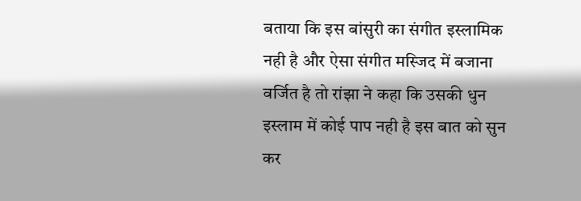बताया कि इस बांसुरी का संगीत इस्लामिक नही है और ऐसा संगीत मस्जिद में बजाना वर्जित है तो रांझा ने कहा कि उसकी धुन इस्लाम में कोई पाप नही है इस बात को सुन कर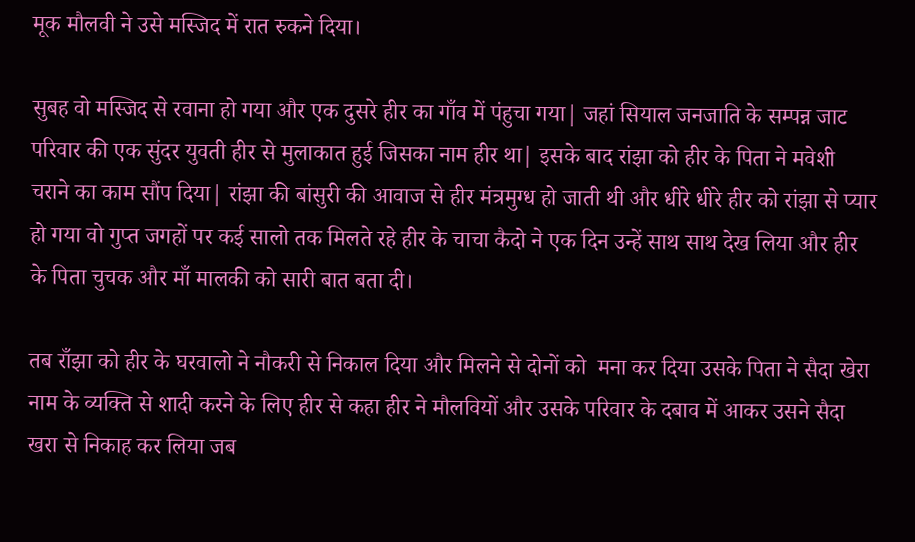मूक मौलवी ने उसे मस्जिद में रात रुकने दिया।

सुबह वो मस्जिद से रवाना हो गया और एक दुसरे हीर का गाँव में पंहुचा गया| जहां सियाल जनजाति के सम्पन्न जाट परिवार की एक सुंदर युवती हीर से मुलाकात हुई जिसका नाम हीर था| इसके बाद रांझा को हीर के पिता ने मवेशी चराने का काम सौंप दिया| रांझा की बांसुरी की आवाज से हीर मंत्रमुग्ध हो जाती थी और धीरे धीरे हीर को रांझा से प्यार हो गया वो गुप्त जगहों पर कई सालो तक मिलते रहे हीर के चाचा कैदो ने एक दिन उन्हें साथ साथ देख लिया और हीर के पिता चुचक और माँ मालकी को सारी बात बता दी।

तब राँझा को हीर के घरवालो ने नौकरी से निकाल दिया और मिलने से दोनों को  मना कर दिया उसके पिता ने सैदा खेरा नाम के व्यक्ति से शादी करने के लिए हीर से कहा हीर ने मौलवियों और उसके परिवार के दबाव में आकर उसने सैदा खरा से निकाह कर लिया जब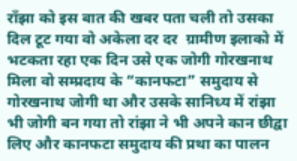राँझा को इस बात की खबर पता चली तो उसका दिल टूट गया वो अकेला दर दर  ग्रामीण इलाको में भटकता रहा एक दिन उसे एक जोगी गोरखनाथ मिला वो सम्प्रदाय के “कानफटा” समुदाय से  गोरखनाथ जोगी था और उसके सानिध्य में रांझा भी जोगी बन गया तो रांझा ने भी अपने कान छीद्वा लिए और कानफटा समुदाय की प्रथा का पालन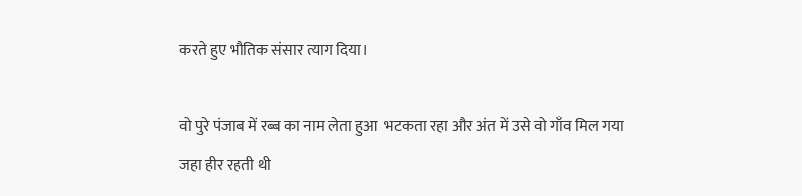करते हुए भौतिक संसार त्याग दिया।

वो पुरे पंजाब में रब्ब का नाम लेता हुआ  भटकता रहा और अंत में उसे वो गाँव मिल गया जहा हीर रहती थी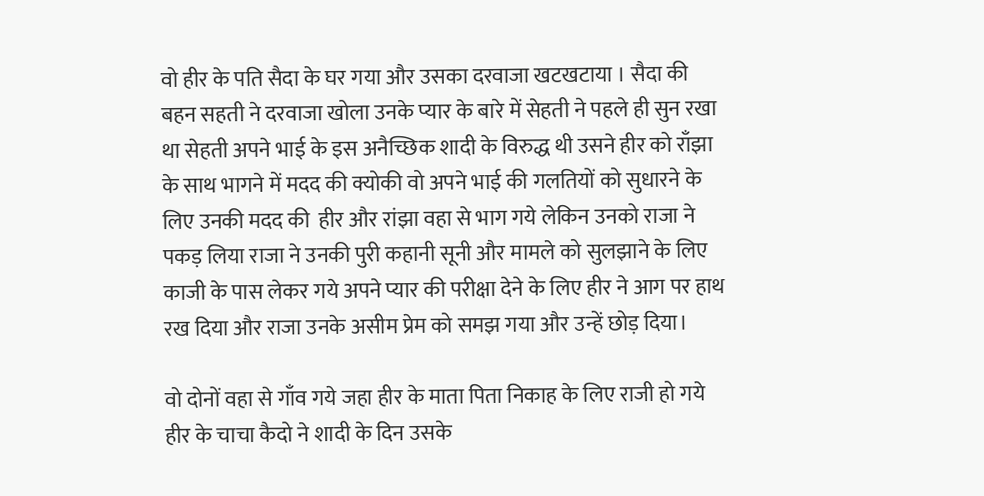वो हीर के पति सैदा के घर गया और उसका दरवाजा खटखटाया । सैदा की बहन सहती ने दरवाजा खोला उनके प्यार के बारे में सेहती ने पहले ही सुन रखा था सेहती अपने भाई के इस अनैच्छिक शादी के विरुद्ध थी उसने हीर को राँझा के साथ भागने में मदद की क्योकी वो अपने भाई की गलतियों को सुधारने के लिए उनकी मदद की  हीर और रांझा वहा से भाग गये लेकिन उनको राजा ने पकड़ लिया राजा ने उनकी पुरी कहानी सूनी और मामले को सुलझाने के लिए काजी के पास लेकर गये अपने प्यार की परीक्षा देने के लिए हीर ने आग पर हाथ रख दिया और राजा उनके असीम प्रेम को समझ गया और उन्हें छोड़ दिया।

वो दोनों वहा से गाँव गये जहा हीर के माता पिता निकाह के लिए राजी हो गये हीर के चाचा कैदो ने शादी के दिन उसके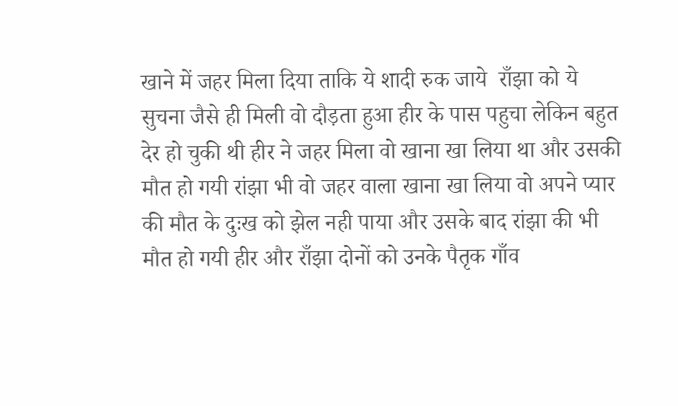खाने में जहर मिला दिया ताकि ये शादी रुक जाये  राँझा को ये सुचना जैसे ही मिली वो दौड़ता हुआ हीर के पास पहुचा लेकिन बहुत देर हो चुकी थी हीर ने जहर मिला वो खाना खा लिया था और उसकी मौत हो गयी रांझा भी वो जहर वाला खाना खा लिया वो अपने प्यार की मौत के दुःख को झेल नही पाया और उसके बाद रांझा की भी मौत हो गयी हीर और राँझा दोनों को उनके पैतृक गाँव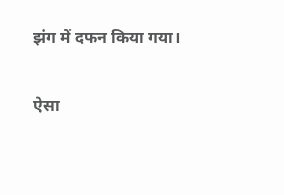झंग में दफन किया गया।

ऐसा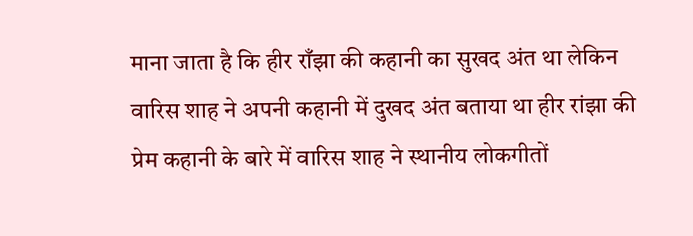माना जाता है कि हीर राँझा की कहानी का सुखद अंत था लेकिन वारिस शाह ने अपनी कहानी में दुखद अंत बताया था हीर रांझा की प्रेम कहानी के बारे में वारिस शाह ने स्थानीय लोकगीतों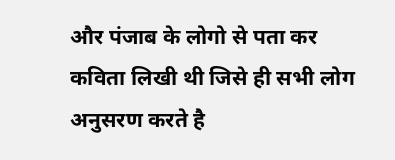और पंजाब के लोगो से पता कर कविता लिखी थी जिसे ही सभी लोग अनुसरण करते है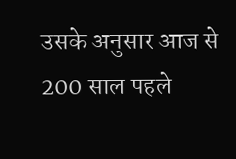उसके अनुसार आज से 200 साल पहले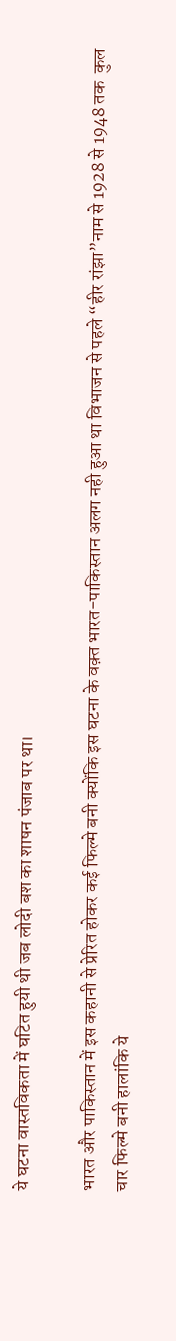ये घटना वास्तविकता में घटित हुयी थी जब लोदी बश का शाषन पंजाब पर था।

भारत और पाकिस्तान में इस कहानी से प्रेरित होकर कई फिल्मे बनी क्योंकि इस घटना के वक़्त भारत-पाकिस्तान अलग नही हुआ था विभाजन से पहले “हीर रांझा”नाम से 1928 से 1948 तक  कुल चार फिल्मे बनी हालांकि ये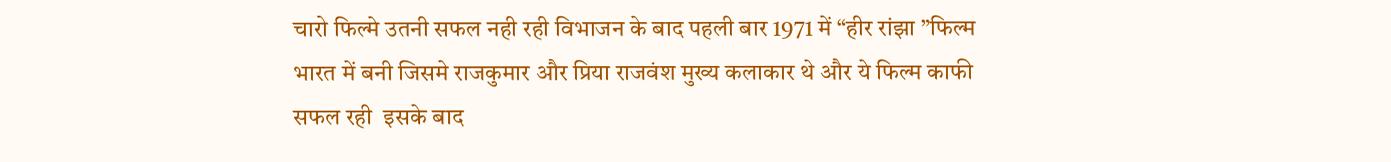चारो फिल्मे उतनी सफल नही रही विभाजन के बाद पहली बार 1971 में “हीर रांझा ”फिल्म भारत में बनी जिसमे राजकुमार और प्रिया राजवंश मुख्य कलाकार थे और ये फिल्म काफी सफल रही  इसके बाद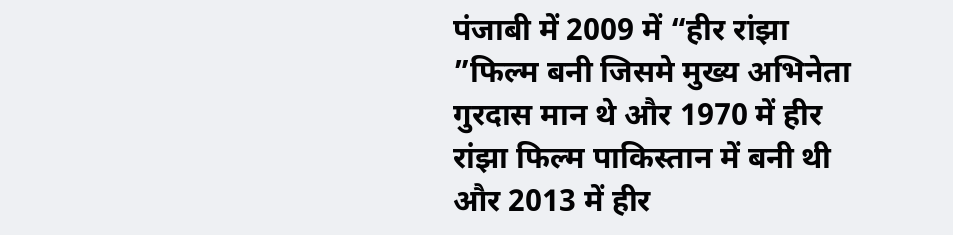पंजाबी में 2009 में “हीर रांझा ”फिल्म बनी जिसमे मुख्य अभिनेता गुरदास मान थे और 1970 में हीर रांझा फिल्म पाकिस्तान में बनी थी और 2013 में हीर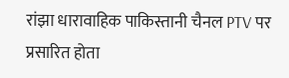रांझा धारावाहिक पाकिस्तानी चैनल PTV पर प्रसारित होता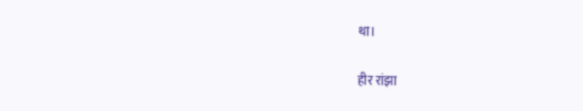था।

हीर रांझा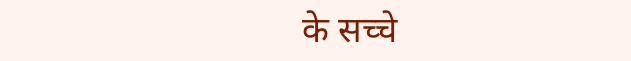के सच्चे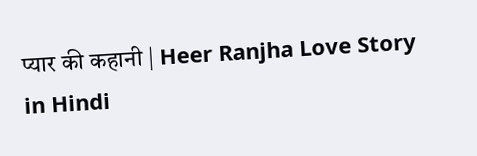प्यार की कहानी | Heer Ranjha Love Story in Hindi